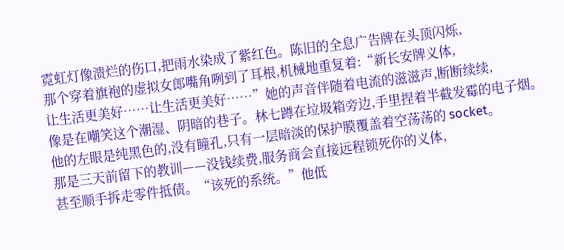霓虹灯像溃烂的伤口,把雨水染成了紫红色。陈旧的全息广告牌在头顶闪烁,
那个穿着旗袍的虚拟女郎嘴角咧到了耳根,机械地重复着:“新长安牌义体,
让生活更美好……让生活更美好……”她的声音伴随着电流的滋滋声,断断续续,
像是在嘲笑这个潮湿、阴暗的巷子。林七蹲在垃圾箱旁边,手里捏着半截发霉的电子烟。
他的左眼是纯黑色的,没有瞳孔,只有一层暗淡的保护膜覆盖着空荡荡的 socket。
那是三天前留下的教训——没钱续费,服务商会直接远程锁死你的义体,
甚至顺手拆走零件抵债。“该死的系统。”他低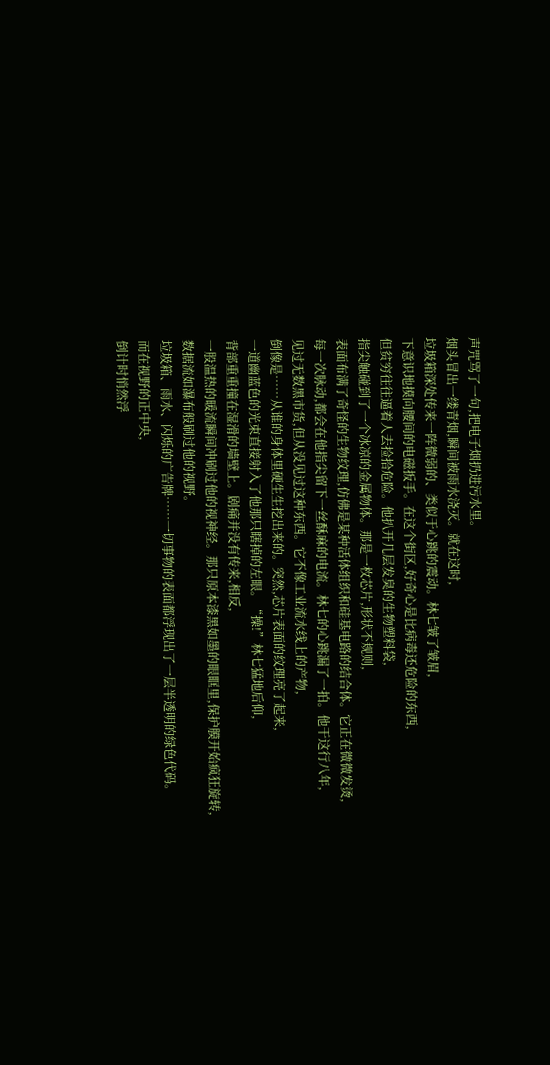声咒骂了一句,把电子烟扔进污水里。
烟头冒出一缕青烟,瞬间被雨水浇灭。就在这时,
垃圾箱深处传来一阵微弱的、类似于心跳的震动。林七皱了皱眉,
下意识地摸向腰间的电磁扳手。在这个街区,好奇心是比病毒还危险的东西,
但贫穷往往逼着人去捡拾危险。他扒开几层发臭的生物塑料袋,
指尖触碰到了一个冰凉的金属物体。那是一枚芯片,形状不规则,
表面布满了奇怪的生物纹理,仿佛是某种活体组织和硅基电路的结合体。它正在微微发烫,
每一次脉动,都会在他指尖留下一丝酥麻的电流。林七的心跳漏了一拍。他干这行八年,
见过无数黑市货,但从没见过这种东西。它不像工业流水线上的产物,
倒像是……从谁的身体里硬生生挖出来的。突然,芯片表面的纹理亮了起来,
一道幽蓝色的光束直接射入了他那只瞎掉的左眼。“操!”林七猛地后仰,
背部重重撞在湿滑的墙壁上。剧痛并没有传来,相反,
一股温热的暖流瞬间冲刷过他的视神经。那只原本漆黑如墨的眼眶里,保护膜开始疯狂旋转,
数据流如瀑布般刷过他的视野。
垃圾箱、雨水、闪烁的广告牌……一切事物的表面都浮现出了一层半透明的绿色代码。
而在视野的正中央,
倒计时悄然浮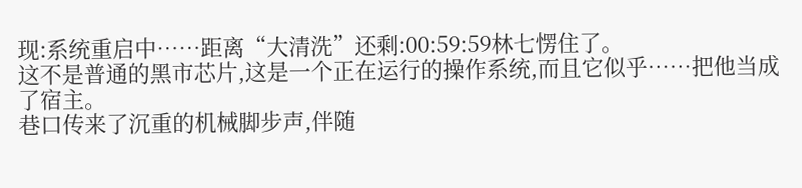现:系统重启中……距离“大清洗”还剩:00:59:59林七愣住了。
这不是普通的黑市芯片,这是一个正在运行的操作系统,而且它似乎……把他当成了宿主。
巷口传来了沉重的机械脚步声,伴随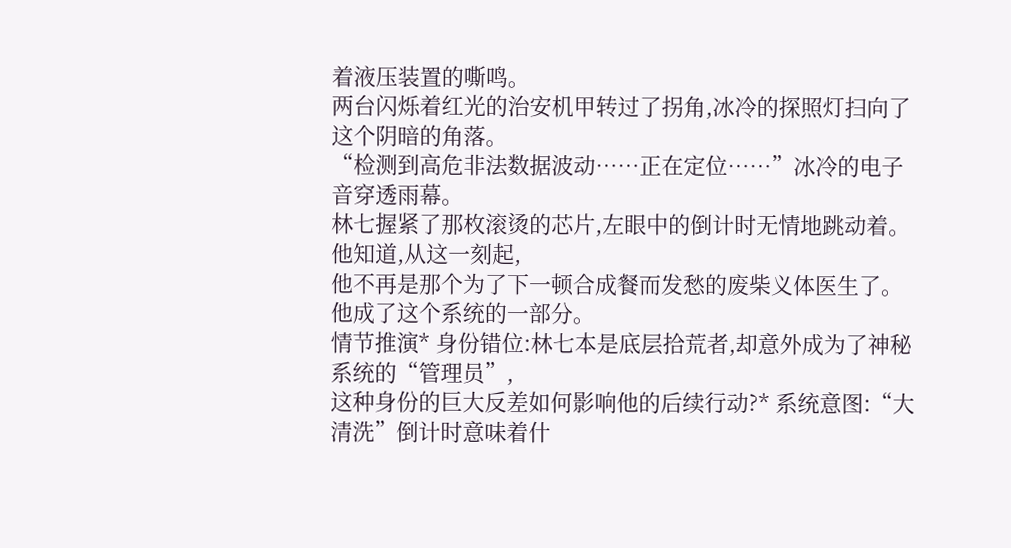着液压装置的嘶鸣。
两台闪烁着红光的治安机甲转过了拐角,冰冷的探照灯扫向了这个阴暗的角落。
“检测到高危非法数据波动……正在定位……”冰冷的电子音穿透雨幕。
林七握紧了那枚滚烫的芯片,左眼中的倒计时无情地跳动着。他知道,从这一刻起,
他不再是那个为了下一顿合成餐而发愁的废柴义体医生了。他成了这个系统的一部分。
情节推演* 身份错位:林七本是底层拾荒者,却意外成为了神秘系统的“管理员”,
这种身份的巨大反差如何影响他的后续行动?* 系统意图:“大清洗”倒计时意味着什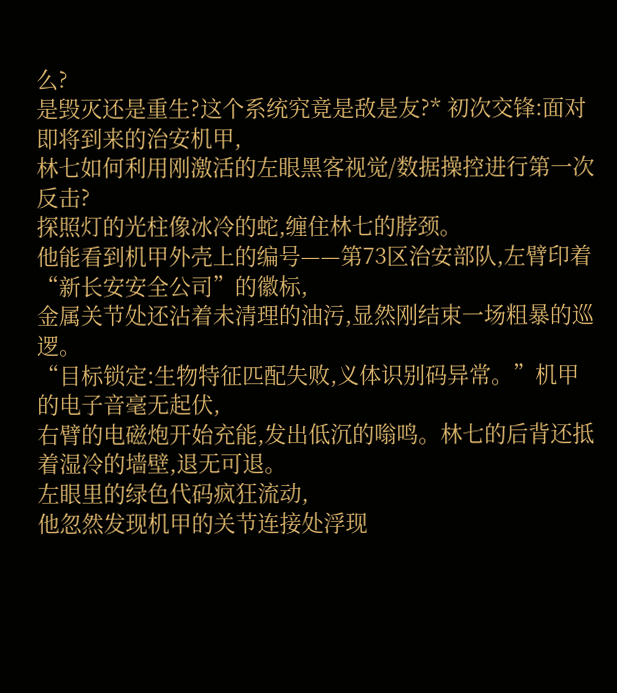么?
是毁灭还是重生?这个系统究竟是敌是友?* 初次交锋:面对即将到来的治安机甲,
林七如何利用刚激活的左眼黑客视觉/数据操控进行第一次反击?
探照灯的光柱像冰冷的蛇,缠住林七的脖颈。
他能看到机甲外壳上的编号——第73区治安部队,左臂印着“新长安安全公司”的徽标,
金属关节处还沾着未清理的油污,显然刚结束一场粗暴的巡逻。
“目标锁定:生物特征匹配失败,义体识别码异常。”机甲的电子音毫无起伏,
右臂的电磁炮开始充能,发出低沉的嗡鸣。林七的后背还抵着湿冷的墙壁,退无可退。
左眼里的绿色代码疯狂流动,
他忽然发现机甲的关节连接处浮现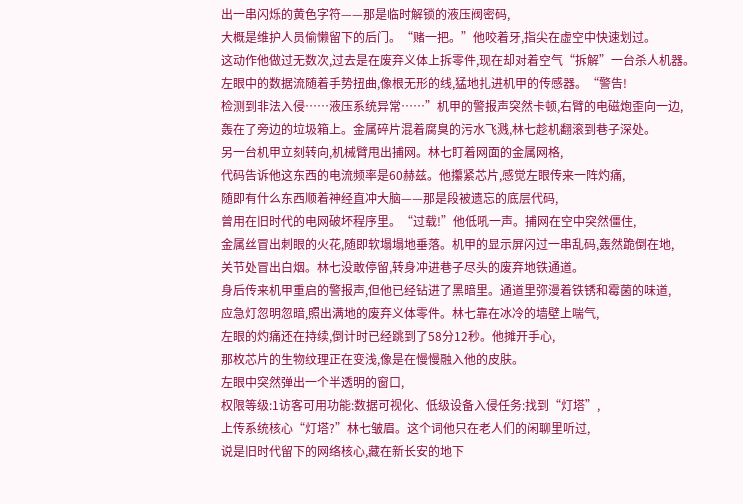出一串闪烁的黄色字符——那是临时解锁的液压阀密码,
大概是维护人员偷懒留下的后门。“赌一把。”他咬着牙,指尖在虚空中快速划过。
这动作他做过无数次,过去是在废弃义体上拆零件,现在却对着空气“拆解”一台杀人机器。
左眼中的数据流随着手势扭曲,像根无形的线,猛地扎进机甲的传感器。“警告!
检测到非法入侵……液压系统异常……”机甲的警报声突然卡顿,右臂的电磁炮歪向一边,
轰在了旁边的垃圾箱上。金属碎片混着腐臭的污水飞溅,林七趁机翻滚到巷子深处。
另一台机甲立刻转向,机械臂甩出捕网。林七盯着网面的金属网格,
代码告诉他这东西的电流频率是60赫兹。他攥紧芯片,感觉左眼传来一阵灼痛,
随即有什么东西顺着神经直冲大脑——那是段被遗忘的底层代码,
曾用在旧时代的电网破坏程序里。“过载!”他低吼一声。捕网在空中突然僵住,
金属丝冒出刺眼的火花,随即软塌塌地垂落。机甲的显示屏闪过一串乱码,轰然跪倒在地,
关节处冒出白烟。林七没敢停留,转身冲进巷子尽头的废弃地铁通道。
身后传来机甲重启的警报声,但他已经钻进了黑暗里。通道里弥漫着铁锈和霉菌的味道,
应急灯忽明忽暗,照出满地的废弃义体零件。林七靠在冰冷的墙壁上喘气,
左眼的灼痛还在持续,倒计时已经跳到了58分12秒。他摊开手心,
那枚芯片的生物纹理正在变浅,像是在慢慢融入他的皮肤。
左眼中突然弹出一个半透明的窗口,
权限等级:1访客可用功能:数据可视化、低级设备入侵任务:找到“灯塔”,
上传系统核心“灯塔?”林七皱眉。这个词他只在老人们的闲聊里听过,
说是旧时代留下的网络核心,藏在新长安的地下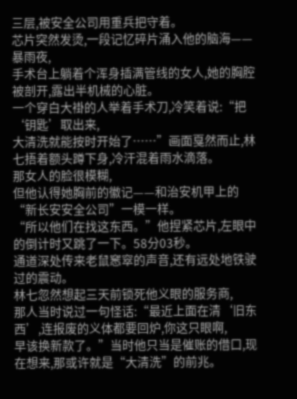三层,被安全公司用重兵把守着。
芯片突然发烫,一段记忆碎片涌入他的脑海——暴雨夜,
手术台上躺着个浑身插满管线的女人,她的胸腔被剖开,露出半机械的心脏。
一个穿白大褂的人举着手术刀,冷笑着说:“把‘钥匙’取出来,
大清洗就能按时开始了……”画面戛然而止,林七捂着额头蹲下身,冷汗混着雨水滴落。
那女人的脸很模糊,
但他认得她胸前的徽记——和治安机甲上的“新长安安全公司”一模一样。
“所以他们在找这东西。”他捏紧芯片,左眼中的倒计时又跳了一下。58分03秒。
通道深处传来老鼠窸窣的声音,还有远处地铁驶过的震动。
林七忽然想起三天前锁死他义眼的服务商,
那人当时说过一句怪话:“最近上面在清‘旧东西’,连报废的义体都要回炉,你这只眼啊,
早该换新款了。”当时他只当是催账的借口,现在想来,那或许就是“大清洗”的前兆。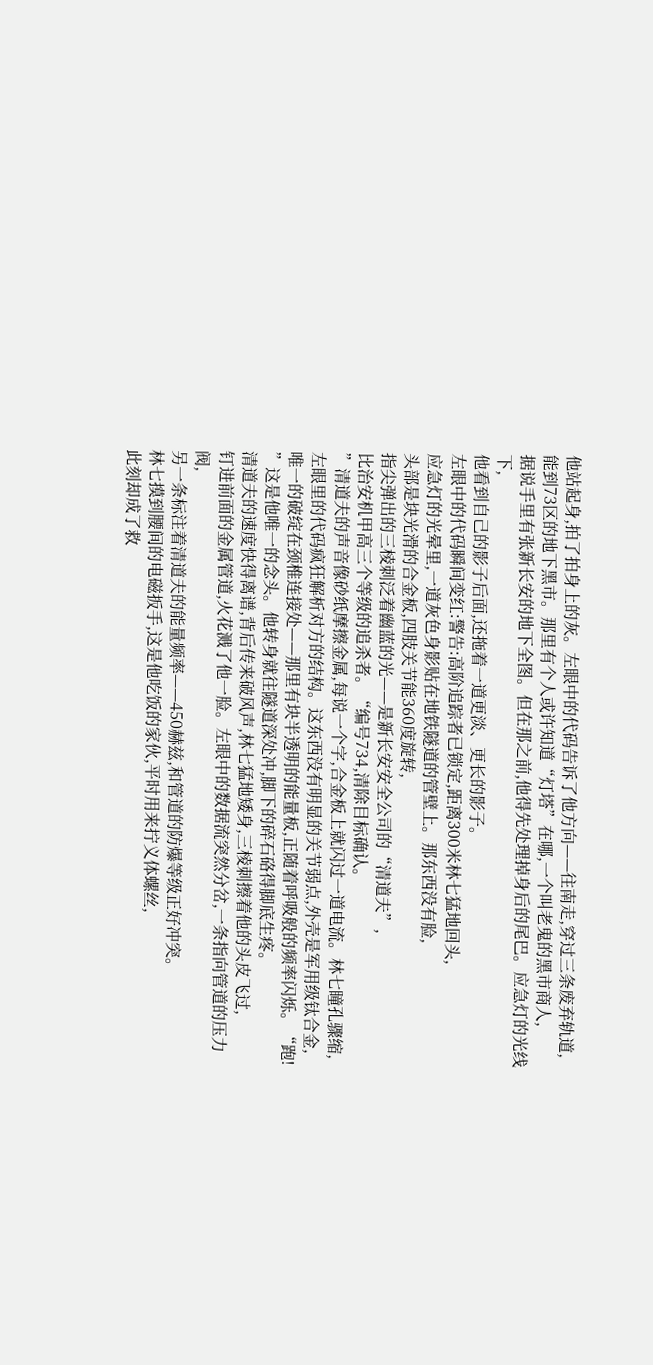他站起身,拍了拍身上的灰。左眼中的代码告诉了他方向——往南走,穿过三条废弃轨道,
能到73区的地下黑市。那里有个人或许知道“灯塔”在哪,一个叫老鬼的黑市商人,
据说手里有张新长安的地下全图。但在那之前,他得先处理掉身后的尾巴。应急灯的光线下,
他看到自己的影子后面,还拖着一道更淡、更长的影子。
左眼中的代码瞬间变红:警告:高阶追踪者已锁定,距离300米林七猛地回头,
应急灯的光晕里,一道灰色身影贴在地铁隧道的管壁上。那东西没有脸,
头部是块光滑的合金板,四肢关节能360度旋转,
指尖弹出的三棱刺泛着幽蓝的光——是新长安安全公司的“清道夫”,
比治安机甲高三个等级的追杀者。“编号734,清除目标确认。
”清道夫的声音像砂纸摩擦金属,每说一个字,合金板上就闪过一道电流。林七瞳孔骤缩,
左眼里的代码疯狂解析对方的结构。这东西没有明显的关节弱点,外壳是军用级钛合金,
唯一的破绽在颈椎连接处——那里有块半透明的能量板,正随着呼吸般的频率闪烁。“跑!
”这是他唯一的念头。他转身就往隧道深处冲,脚下的碎石硌得脚底生疼。
清道夫的速度快得离谱,背后传来破风声,林七猛地矮身,三棱刺擦着他的头皮飞过,
钉进前面的金属管道,火花溅了他一脸。左眼中的数据流突然分岔,一条指向管道的压力阀,
另一条标注着清道夫的能量频率——450赫兹,和管道的防爆等级正好冲突。
林七摸到腰间的电磁扳手,这是他吃饭的家伙,平时用来拧义体螺丝,
此刻却成了救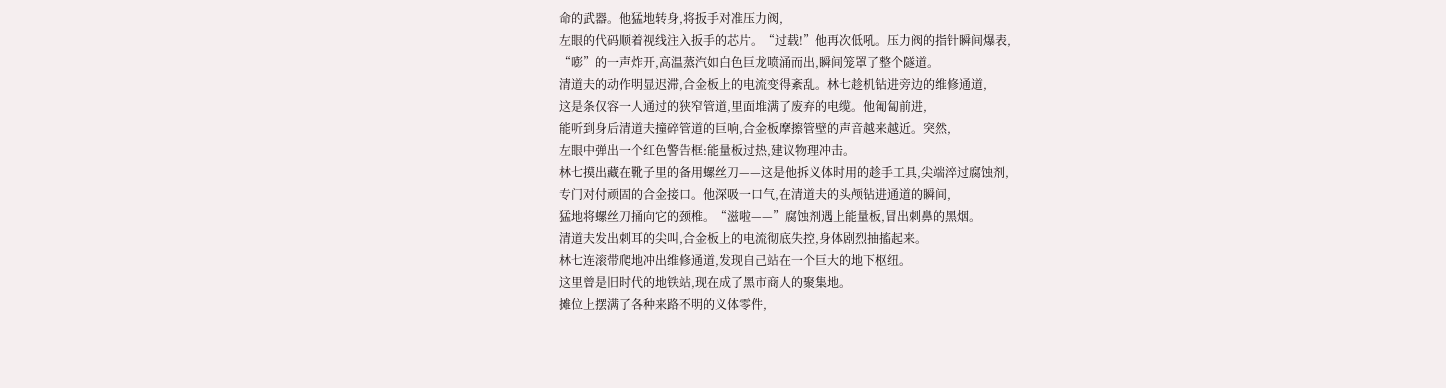命的武器。他猛地转身,将扳手对准压力阀,
左眼的代码顺着视线注入扳手的芯片。“过载!”他再次低吼。压力阀的指针瞬间爆表,
“嘭”的一声炸开,高温蒸汽如白色巨龙喷涌而出,瞬间笼罩了整个隧道。
清道夫的动作明显迟滞,合金板上的电流变得紊乱。林七趁机钻进旁边的维修通道,
这是条仅容一人通过的狭窄管道,里面堆满了废弃的电缆。他匍匐前进,
能听到身后清道夫撞碎管道的巨响,合金板摩擦管壁的声音越来越近。突然,
左眼中弹出一个红色警告框:能量板过热,建议物理冲击。
林七摸出藏在靴子里的备用螺丝刀——这是他拆义体时用的趁手工具,尖端淬过腐蚀剂,
专门对付顽固的合金接口。他深吸一口气,在清道夫的头颅钻进通道的瞬间,
猛地将螺丝刀捅向它的颈椎。“滋啦——”腐蚀剂遇上能量板,冒出刺鼻的黑烟。
清道夫发出刺耳的尖叫,合金板上的电流彻底失控,身体剧烈抽搐起来。
林七连滚带爬地冲出维修通道,发现自己站在一个巨大的地下枢纽。
这里曾是旧时代的地铁站,现在成了黑市商人的聚集地。
摊位上摆满了各种来路不明的义体零件,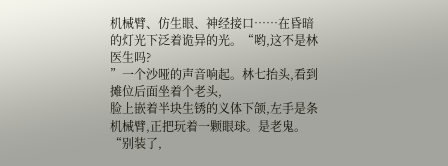机械臂、仿生眼、神经接口……在昏暗的灯光下泛着诡异的光。“哟,这不是林医生吗?
”一个沙哑的声音响起。林七抬头,看到摊位后面坐着个老头,
脸上嵌着半块生锈的义体下颌,左手是条机械臂,正把玩着一颗眼球。是老鬼。“别装了,